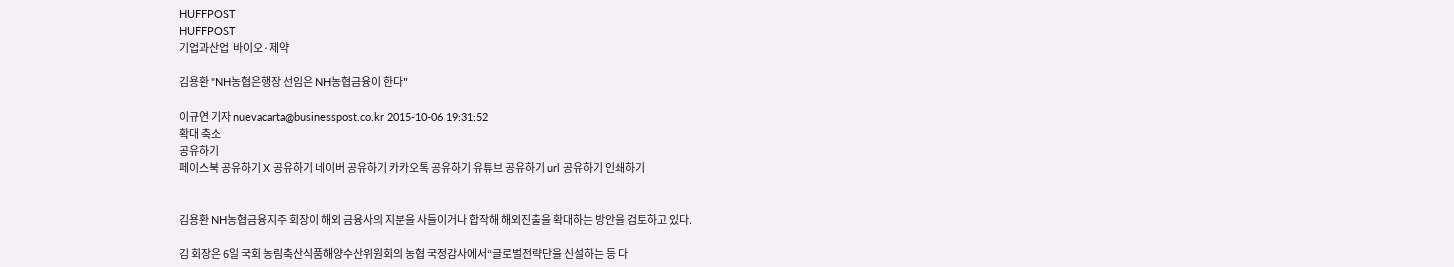HUFFPOST
HUFFPOST
기업과산업  바이오·제약

김용환 "NH농협은행장 선임은 NH농협금융이 한다"

이규연 기자 nuevacarta@businesspost.co.kr 2015-10-06 19:31:52
확대 축소
공유하기
페이스북 공유하기 X 공유하기 네이버 공유하기 카카오톡 공유하기 유튜브 공유하기 url 공유하기 인쇄하기


김용환 NH농협금융지주 회장이 해외 금융사의 지분을 사들이거나 합작해 해외진출을 확대하는 방안을 검토하고 있다.

김 회장은 6일 국회 농림축산식품해양수산위원회의 농협 국정감사에서“글로벌전략단을 신설하는 등 다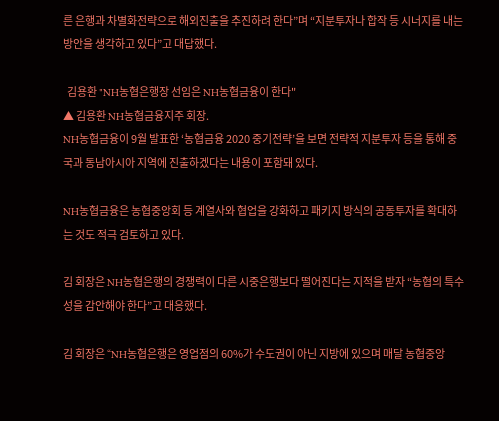른 은행과 차별화전략으로 해외진출을 추진하려 한다”며 “지분투자나 합작 등 시너지를 내는 방안을 생각하고 있다”고 대답했다.

  김용환 "NH농협은행장 선임은 NH농협금융이 한다"
▲ 김용환 NH농협금융지주 회장.
NH농협금융이 9월 발표한 ‘농협금융 2020 중기전략’을 보면 전략적 지분투자 등을 통해 중국과 동남아시아 지역에 진출하겠다는 내용이 포함돼 있다.

NH농협금융은 농협중앙회 등 계열사와 협업을 강화하고 패키지 방식의 공동투자를 확대하는 것도 적극 검토하고 있다.

김 회장은 NH농협은행의 경쟁력이 다른 시중은행보다 떨어진다는 지적을 받자 “농협의 특수성을 감안해야 한다”고 대응했다.

김 회장은 “NH농협은행은 영업점의 60%가 수도권이 아닌 지방에 있으며 매달 농협중앙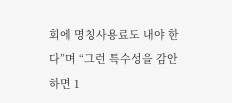회에 명칭사용료도 내야 한다”며 “그런 특수성을 감안하면 1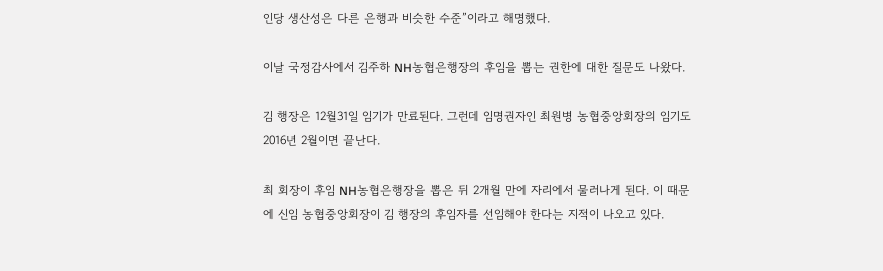인당 생산성은 다른 은행과 비슷한 수준”이라고 해명했다.

이날 국정감사에서 김주하 NH농협은행장의 후임을 뽑는 권한에 대한 질문도 나왔다.

김 행장은 12월31일 임기가 만료된다. 그런데 임명권자인 최원병 농협중앙회장의 임기도 2016년 2월이면 끝난다.

최 회장이 후임 NH농협은행장을 뽑은 뒤 2개월 만에 자리에서 물러나게 된다. 이 때문에 신임 농협중앙회장이 김 행장의 후임자를 선임해야 한다는 지적이 나오고 있다.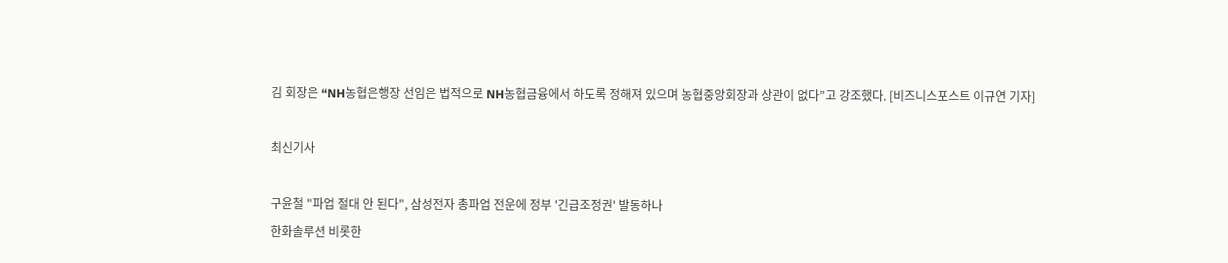김 회장은 “NH농협은행장 선임은 법적으로 NH농협금융에서 하도록 정해져 있으며 농협중앙회장과 상관이 없다”고 강조했다. [비즈니스포스트 이규연 기자]

최신기사

구윤철 "파업 절대 안 된다", 삼성전자 총파업 전운에 정부 '긴급조정권' 발동하나
한화솔루션 비롯한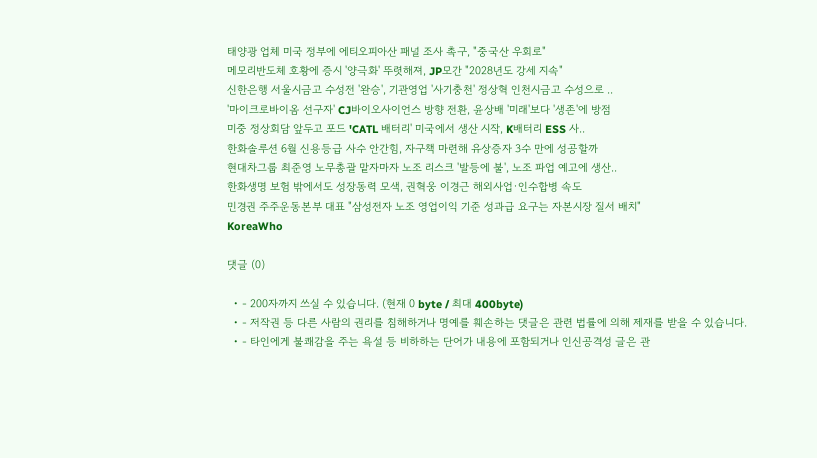태양광 업체 미국 정부에 에티오피아산 패널 조사 촉구, "중국산 우회로"
메모리반도체 호황에 증시 '양극화' 뚜렷해져, JP모간 "2028년도 강세 지속"
신한은행 서울시금고 수성전 '완승', 기관영업 '사기충천' 정상혁 인천시금고 수성으로 ..
'마이크로바이옴 선구자' CJ바이오사이언스 방향 전환, 윤상배 '미래'보다 '생존'에 방점
미중 정상회담 앞두고 포드 'CATL 배터리' 미국에서 생산 시작, K배터리 ESS 사..
한화솔루션 6월 신용등급 사수 안간힘, 자구책 마련해 유상증자 3수 만에 성공할까
현대차그룹 최준영 노무총괄 맡자마자 노조 리스크 '발등에 불', 노조 파업 예고에 생산..
한화생명 보험 밖에서도 성장동력 모색, 권혁웅 이경근 해외사업·인수합병 속도
민경권 주주운동본부 대표 "삼성전자 노조 영업이익 기준 성과급 요구는 자본시장 질서 배치"
KoreaWho

댓글 (0)

  • - 200자까지 쓰실 수 있습니다. (현재 0 byte / 최대 400byte)
  • - 저작권 등 다른 사람의 권리를 침해하거나 명예를 훼손하는 댓글은 관련 법률에 의해 제재를 받을 수 있습니다.
  • - 타인에게 불쾌감을 주는 욕설 등 비하하는 단어가 내용에 포함되거나 인신공격성 글은 관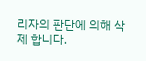리자의 판단에 의해 삭제 합니다.